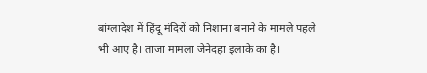बांग्लादेश में हिंदू मंदिरों को निशाना बनाने के मामले पहले भी आए है। ताजा मामला जेनेदहा इलाके का है।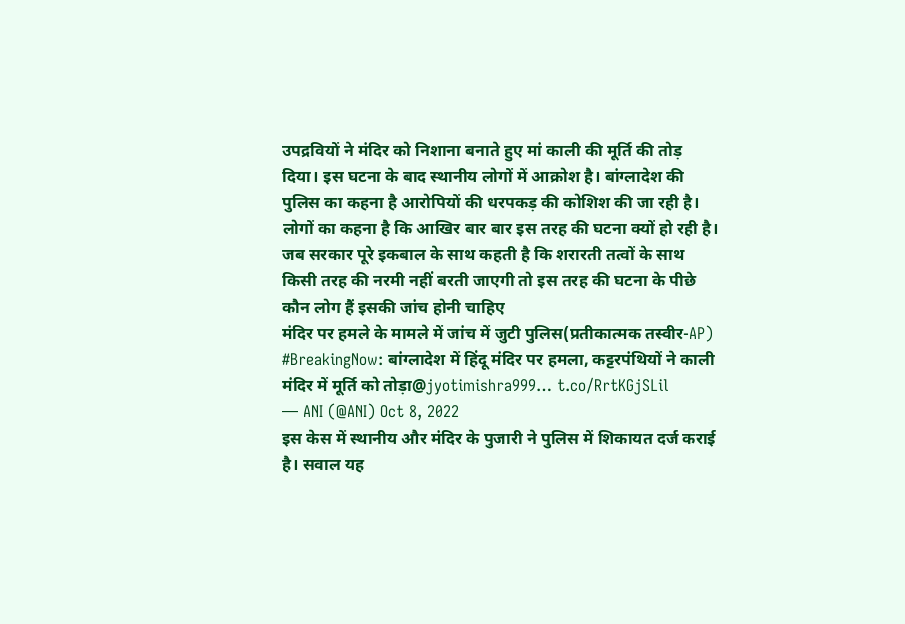उपद्रवियों ने मंदिर को निशाना बनाते हुए मां काली की मूर्ति की तोड़ दिया। इस घटना के बाद स्थानीय लोगों में आक्रोश है। बांग्लादेश की पुलिस का कहना है आरोपियों की धरपकड़ की कोशिश की जा रही है। लोगों का कहना है कि आखिर बार बार इस तरह की घटना क्यों हो रही है। जब सरकार पूरे इकबाल के साथ कहती है कि शरारती तत्वों के साथ किसी तरह की नरमी नहीं बरती जाएगी तो इस तरह की घटना के पीछे कौन लोग हैं इसकी जांच होनी चाहिए
मंदिर पर हमले के मामले में जांच में जुटी पुलिस(प्रतीकात्मक तस्वीर-AP)
#BreakingNow: बांग्लादेश में हिंदू मंदिर पर हमला, कट्टरपंथियों ने काली मंदिर में मूर्ति को तोड़ा@jyotimishra999… t.co/RrtKGjSLil
— ANI (@ANI) Oct 8, 2022
इस केस में स्थानीय और मंदिर के पुजारी ने पुलिस में शिकायत दर्ज कराई है। सवाल यह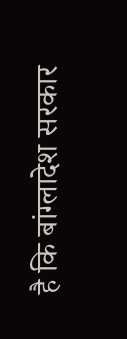है कि बांग्लादेश सरकार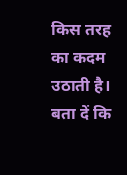किस तरह का कदम उठाती है। बता दें कि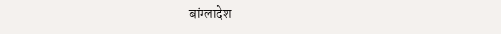बांग्लादेश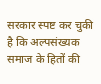सरकार स्पष्ट कर चुकी है कि अल्पसंख्यक समाज के हितों की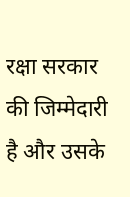रक्षा सरकार की जिम्मेदारी है और उसके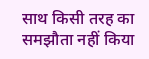साथ किसी तरह का समझौता नहीं किया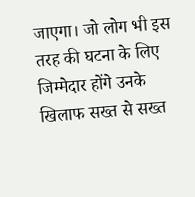जाएगा। जो लोग भी इस तरह की घटना के लिए जिम्मेदार होंगे उनके खिलाफ सख्त से सख्त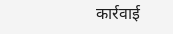कार्रवाई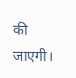की जाएगी।